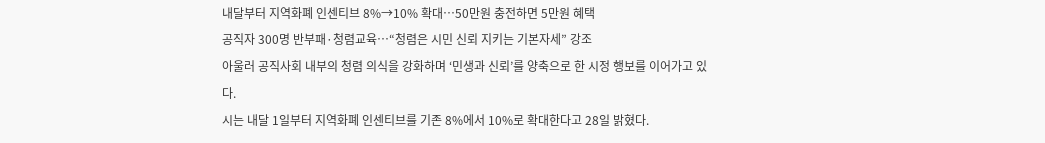내달부터 지역화폐 인센티브 8%→10% 확대…50만원 충전하면 5만원 혜택
공직자 300명 반부패·청렴교육…“청렴은 시민 신뢰 지키는 기본자세” 강조
아울러 공직사회 내부의 청렴 의식을 강화하며 ‘민생과 신뢰’를 양축으로 한 시정 행보를 이어가고 있다.
시는 내달 1일부터 지역화폐 인센티브를 기존 8%에서 10%로 확대한다고 28일 밝혔다.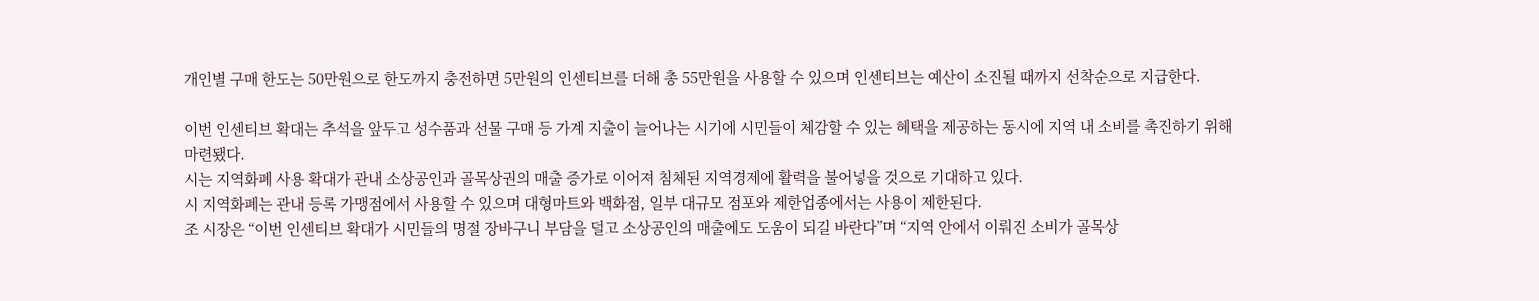개인별 구매 한도는 50만원으로 한도까지 충전하면 5만원의 인센티브를 더해 총 55만원을 사용할 수 있으며 인센티브는 예산이 소진될 때까지 선착순으로 지급한다.

이번 인센티브 확대는 추석을 앞두고 성수품과 선물 구매 등 가계 지출이 늘어나는 시기에 시민들이 체감할 수 있는 혜택을 제공하는 동시에 지역 내 소비를 촉진하기 위해 마련됐다.
시는 지역화폐 사용 확대가 관내 소상공인과 골목상권의 매출 증가로 이어져 침체된 지역경제에 활력을 불어넣을 것으로 기대하고 있다.
시 지역화폐는 관내 등록 가맹점에서 사용할 수 있으며 대형마트와 백화점, 일부 대규모 점포와 제한업종에서는 사용이 제한된다.
조 시장은 “이번 인센티브 확대가 시민들의 명절 장바구니 부담을 덜고 소상공인의 매출에도 도움이 되길 바란다”며 “지역 안에서 이뤄진 소비가 골목상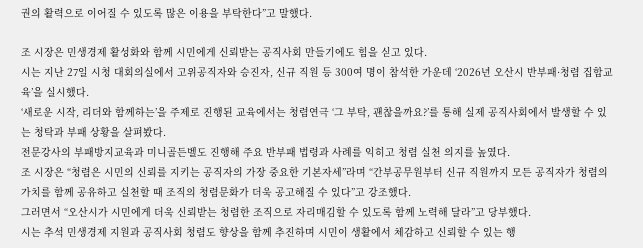권의 활력으로 이어질 수 있도록 많은 이용을 부탁한다”고 말했다.

조 시장은 민생경제 활성화와 함께 시민에게 신뢰받는 공직사회 만들기에도 힘을 싣고 있다.
시는 지난 27일 시청 대회의실에서 고위공직자와 승진자, 신규 직원 등 300여 명이 참석한 가운데 ‘2026년 오산시 반부패·청렴 집합교육’을 실시했다.
‘새로운 시작, 리더와 함께하는’을 주제로 진행된 교육에서는 청렴연극 ‘그 부탁, 괜찮을까요?’를 통해 실제 공직사회에서 발생할 수 있는 청탁과 부패 상황을 살펴봤다.
전문강사의 부패방지교육과 미니골든벨도 진행해 주요 반부패 법령과 사례를 익히고 청렴 실천 의지를 높였다.
조 시장은 “청렴은 시민의 신뢰를 지키는 공직자의 가장 중요한 기본자세”라며 “간부공무원부터 신규 직원까지 모든 공직자가 청렴의 가치를 함께 공유하고 실천할 때 조직의 청렴문화가 더욱 공고해질 수 있다”고 강조했다.
그러면서 “오산시가 시민에게 더욱 신뢰받는 청렴한 조직으로 자리매김할 수 있도록 함께 노력해 달라”고 당부했다.
시는 추석 민생경제 지원과 공직사회 청렴도 향상을 함께 추진하며 시민이 생활에서 체감하고 신뢰할 수 있는 행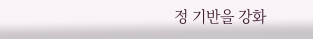정 기반을 강화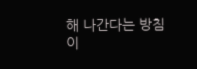해 나간다는 방침이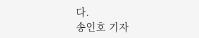다.
송인호 기자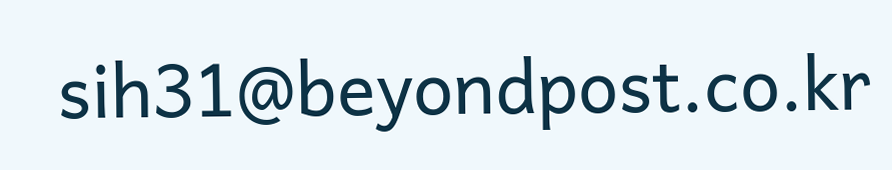sih31@beyondpost.co.kr